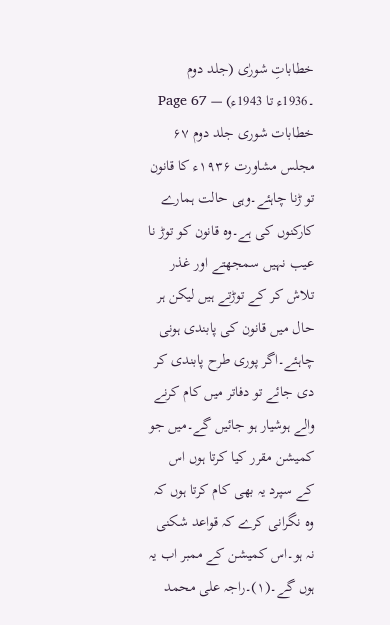خطاباتِ شورٰی (جلد دوم ۔1936ء تا 1943ء) — Page 67
خطابات شوری جلد دوم ۶۷ مجلس مشاورت ۱۹۳۶ء کا قانون تو ڑنا چاہئے۔وہی حالت ہمارے کارکنوں کی ہے۔وہ قانون کو توڑ نا عیب نہیں سمجھتے اور غذر تلاش کر کے توڑتے ہیں لیکن ہر حال میں قانون کی پابندی ہونی چاہئے۔اگر پوری طرح پابندی کر دی جائے تو دفاتر میں کام کرنے والے ہوشیار ہو جائیں گے۔میں جو کمیشن مقرر کیا کرتا ہوں اس کے سپرد یہ بھی کام کرتا ہوں کہ وہ نگرانی کرے کہ قواعد شکنی نہ ہو۔اس کمیشن کے ممبر اب یہ ہوں گے۔(۱)۔راجہ علی محمد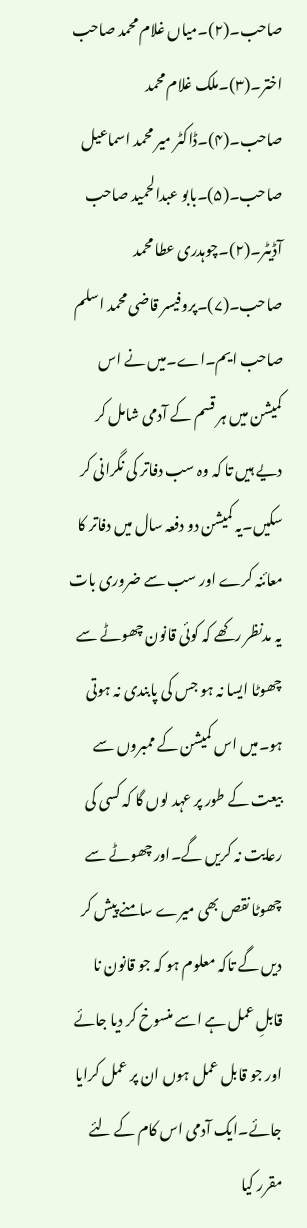صاحب۔(۲)۔میاں غلام محمد صاحب اختر۔(۳)۔ملک غلام محمد صاحب۔(۴)۔ڈاکٹر میر محمد اسماعیل صاحب۔(۵)۔بابو عبدالحمید صاحب آڈیٹر۔(۲)۔چوہدری عطا محمد صاحب۔(۷)۔پروفیسر قاضی محمد اسلم صاحب ایم۔اے۔میں نے اس کمیشن میں ہر قسم کے آدمی شامل کر دیے ہیں تا کہ وہ سب دفاتر کی نگرانی کر سکیں۔یہ کمیشن دو دفعہ سال میں دفاتر کا معائنہ کرے اور سب سے ضروری بات یہ مدنظر رکھے کہ کوئی قانون چھوٹے سے چھوٹا ایسا نہ ہو جس کی پابندی نہ ہوتی ہو۔میں اس کمیشن کے ممبروں سے بیعت کے طور پر عہد لوں گا کہ کسی کی رعایت نہ کریں گے۔اور چھوٹے سے چھوٹا نقص بھی میرے سامنے پیش کر دیں گے تاکہ معلوم ہو کہ جو قانون نا قابلِ عمل ہے اسے منسوخ کر دیا جائے اور جو قابل عمل ہوں ان پر عمل کرایا جائے۔ایک آدمی اس کام کے لئے مقرر کیا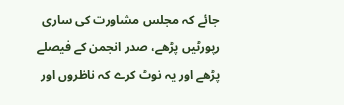جائے کہ مجلس مشاورت کی ساری رپورٹیں پڑھے، صدر انجمن کے فیصلے پڑھے اور یہ نوٹ کرے کہ ناظروں اور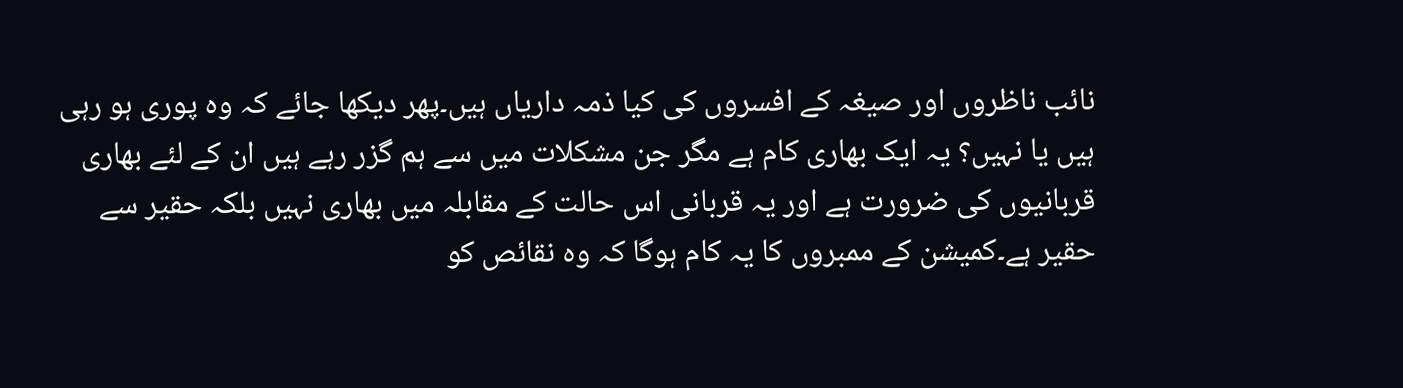نائب ناظروں اور صیغہ کے افسروں کی کیا ذمہ داریاں ہیں۔پھر دیکھا جائے کہ وہ پوری ہو رہی ہیں یا نہیں؟ یہ ایک بھاری کام ہے مگر جن مشکلات میں سے ہم گزر رہے ہیں ان کے لئے بھاری قربانیوں کی ضرورت ہے اور یہ قربانی اس حالت کے مقابلہ میں بھاری نہیں بلکہ حقیر سے حقیر ہے۔کمیشن کے ممبروں کا یہ کام ہوگا کہ وہ نقائص کو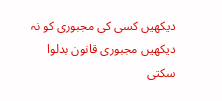دیکھیں کسی کی مجبوری کو نہ دیکھیں مجبوری قانون بدلوا سکتی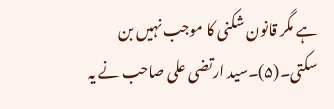ہے مگر قانون شکنی کا موجب نہیں بن سکتی۔(۵)۔سید ارتضی علی صاحب نے یہ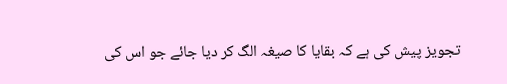تجویز پیش کی ہے کہ بقایا کا صیغہ الگ کر دیا جائے جو اس کی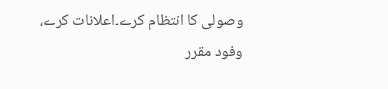وصولی کا انتظام کرے۔اعلانات کرے، وفود مقرر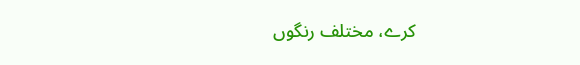کرے، مختلف رنگوں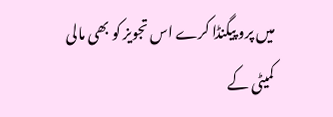میں پرو پیگنڈا کرے اس تجویز کو بھی مالی کمیٹی کے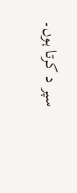سپر د کرتا ہوں۔